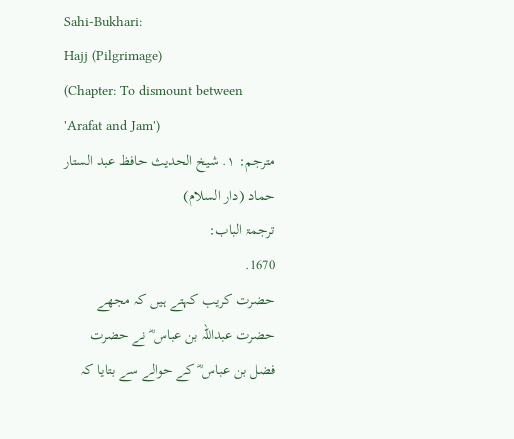Sahi-Bukhari:
Hajj (Pilgrimage)
(Chapter: To dismount between 'Arafat and Jam')
مترجم: ١. شیخ الحدیث حافظ عبد الستار حماد (دار السلام)
ترجمۃ الباب:
1670.
حضرت کریب کہتے ہیں کہ مجھے حضرت عبداللہ بن عباس ؓ نے حضرت فضل بن عباس ؓ کے حوالے سے بتایا کہ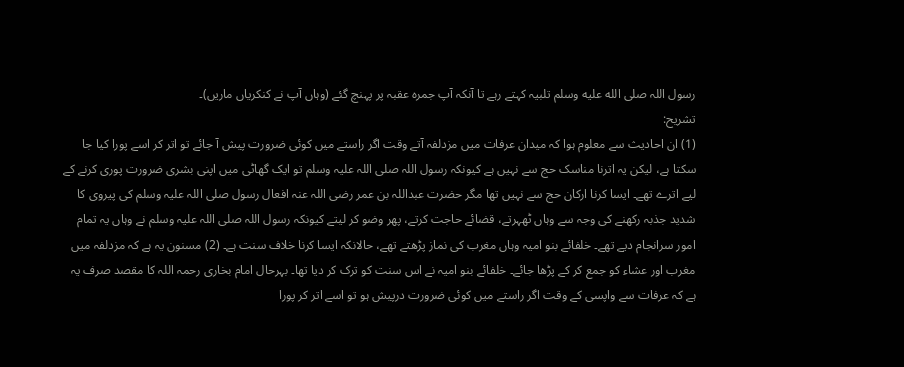رسول اللہ صلى الله عليه وسلم تلبیہ کہتے رہے تا آنکہ آپ جمرہ عقبہ پر پہنچ گئے (وہاں آپ نے کنکریاں ماریں)۔
تشریح:
(1) ان احادیث سے معلوم ہوا کہ میدان عرفات میں مزدلفہ آتے وقت اگر راستے میں کوئی ضرورت پیش آ جائے تو اتر کر اسے پورا کیا جا سکتا ہے، لیکن یہ اترنا مناسک حج سے نہیں ہے کیونکہ رسول اللہ صلی اللہ علیہ وسلم تو ایک گھاٹی میں اپنی بشری ضرورت پوری کرنے کے لیے اترے تھے۔ ایسا کرنا ارکان حج سے نہیں تھا مگر حضرت عبداللہ بن عمر رضی اللہ عنہ افعال رسول صلی اللہ علیہ وسلم کی پیروی کا شدید جذبہ رکھنے کی وجہ سے وہاں ٹھہرتے، قضائے حاجت کرتے، پھر وضو کر لیتے کیونکہ رسول اللہ صلی اللہ علیہ وسلم نے وہاں یہ تمام امور سرانجام دیے تھے۔ خلفائے بنو امیہ وہاں مغرب کی نماز پڑھتے تھے، حالانکہ ایسا کرنا خلاف سنت ہے۔ (2) مسنون یہ ہے کہ مزدلفہ میں مغرب اور عشاء کو جمع کر کے پڑھا جائے۔ خلفائے بنو امیہ نے اس سنت کو ترک کر دیا تھا۔ بہرحال امام بخاری رحمہ اللہ کا مقصد صرف یہ ہے کہ عرفات سے واپسی کے وقت اگر راستے میں کوئی ضرورت درپیش ہو تو اسے اتر کر پورا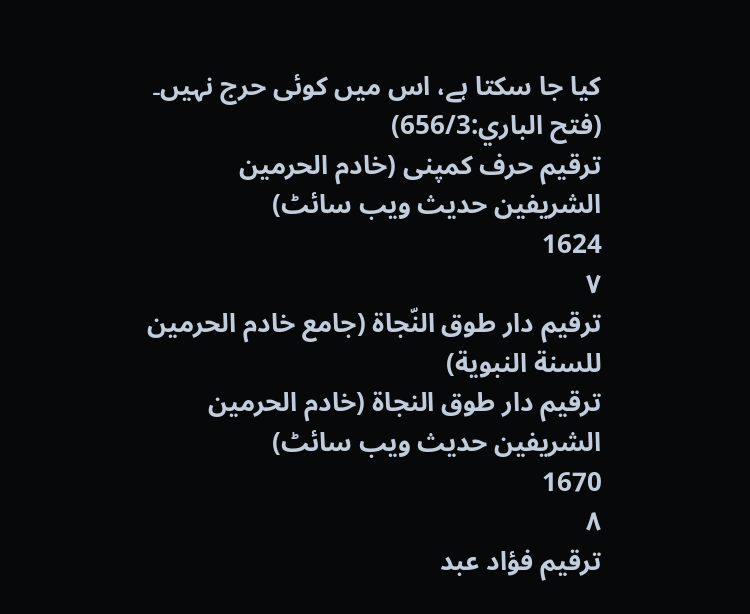کیا جا سکتا ہے، اس میں کوئی حرج نہیں۔ (فتح الباري:656/3)
ترقیم حرف کمپنی (خادم الحرمین الشریفین حدیث ویب سائٹ)
1624
٧
ترقيم دار طوق النّجاة (جامع خادم الحرمين للسنة النبوية)
ترقیم دار طوق النجاۃ (خادم الحرمین الشریفین حدیث ویب سائٹ)
1670
٨
ترقيم فؤاد عبد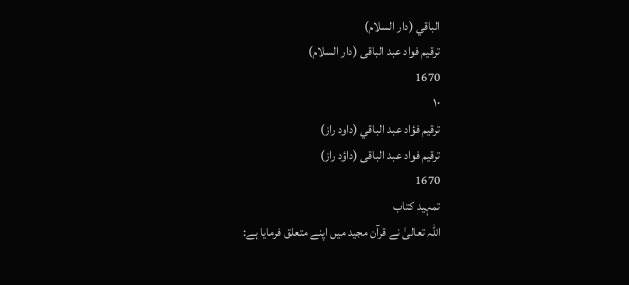الباقي (دار السلام)
ترقیم فواد عبد الباقی (دار السلام)
1670
١٠
ترقيم فؤاد عبد الباقي (داود راز)
ترقیم فواد عبد الباقی (داؤد راز)
1670
تمہید کتاب
اللہ تعالیٰ نے قرآن مجید میں اپنے متعلق فرمایا ہے: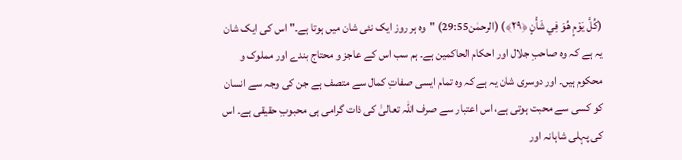(كُلَّ يَوْمٍ هُوَ فِي شَأْنٍ ﴿٢٩﴾) (الرحمٰن29:55) "وہ ہر روز ایک نئی شان میں ہوتا ہے۔" اس کی ایک شان یہ ہے کہ وہ صاحبِ جلال اور احکام الحاکمین ہے۔ ہم سب اس کے عاجز و محتاج بندے اور مملوک و محکوم ہیں۔ اور دوسری شان یہ ہے کہ وہ تمام ایسی صفاتِ کمال سے متصف ہے جن کی وجہ سے انسان کو کسی سے محبت ہوتی ہے، اس اعتبار سے صرف اللہ تعالیٰ کی ذات گرامی ہی محبوبِ حقیقی ہے۔ اس کی پہلی شاہانہ اور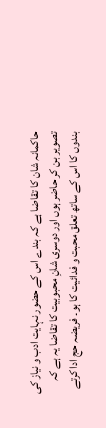حاکمانہ شان کا تقاضا ہے کہ بندے اس کے حضور نہایت ادب و نیاز کی تصویر بن کر حاضر ہوں اور دوسری شانِ محبوبیت کا تقاضا یہ ہے کہ بندوں کا اس کے ساتھ تعلق محبت و فدائیت کا ہو۔ فریضہ حج ادا کرتے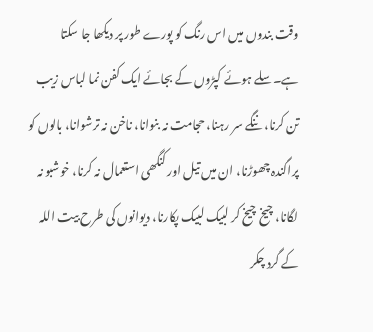وقت بندوں میں اس رنگ کو پورے طور پر دیکھا جا سکتا ہے۔سلے ہوئے کپڑوں کے بجائے ایک کفن نما لباس زیب تن کرنا، ننگے سر رہنا، حجامت نہ بنوانا، ناخن نہ ترشوانا، بالوں کو پراگندہ چھوڑنا، ان میں تیل اور کنگھی استعمال نہ کرنا، خوشبو نہ لگانا، چیخ چیخ کر لبیک لبیک پکارنا، دیوانوں کی طرح بیت اللہ کے گرد چکر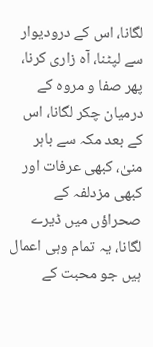لگانا، اس کے درودیوار سے لپٹنا، آہ زاری کرنا، پھر صفا و مروہ کے درمیان چکر لگانا، اس کے بعد مکہ سے باہر منیٰ، کبھی عرفات اور کبھی مزدلفہ کے صحراؤں میں ڈیرے لگانا، یہ تمام وہی اعمال ہیں جو محبت کے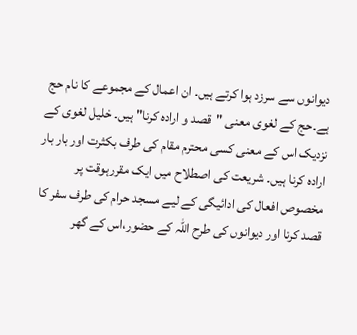دیوانوں سے سرزد ہوا کرتے ہیں۔ ان اعمال کے مجموعے کا نام حج ہے۔حج کے لغوی معنی "قصد و ارادہ کرنا" ہیں۔ خلیل لغوی کے نزدیک اس کے معنی کسی محترم مقام کی طرف بکثرت اور بار بار ارادہ کرنا ہیں۔ شریعت کی اصطلاح میں ایک مقررہوقت پر مخصوص افعال کی ادائیگی کے لیے مسجد حرام کی طرف سفر کا قصد کرنا اور دیوانوں کی طرح اللہ کے حضور،اس کے گھر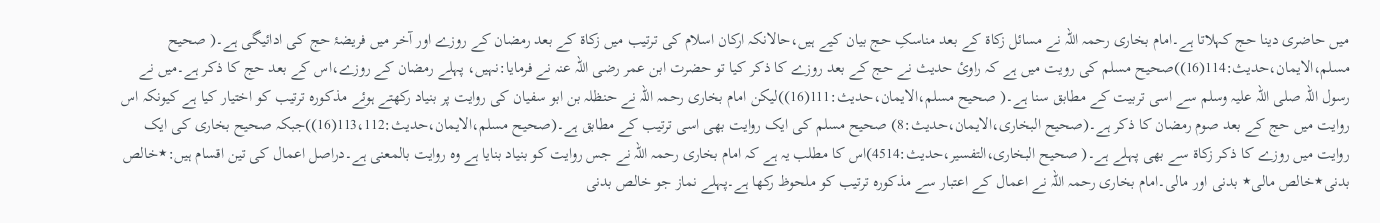میں حاضری دینا حج کہلاتا ہے۔امام بخاری رحمہ اللہ نے مسائل زکاۃ کے بعد مناسکِ حج بیان کیے ہیں،حالانکہ ارکان اسلام کی ترتیب میں زکاۃ کے بعد رمضان کے روزے اور آخر میں فریضۂ حج کی ادائیگی ہے۔( صحیح مسلم،الایمان،حدیث:114(16))صحیح مسلم کی رویت میں ہے کہ راوئ حدیث نے حج کے بعد روزے کا ذکر کیا تو حضرت ابن عمر رضی اللہ عنہ نے فرمایا:نہیں، پہلے رمضان کے روزے،اس کے بعد حج کا ذکر ہے۔میں نے رسول اللہ صلی اللہ علیہ وسلم سے اسی تربیت کے مطابق سنا ہے۔( صحیح مسلم،الایمان،حدیث:111(16))لیکن امام بخاری رحمہ اللہ نے حنظلہ بن ابو سفیان کی روایت پر بنیاد رکھتے ہوئے مذکورہ ترتیب کو اختیار کیا ہے کیونکہ اس روایت میں حج کے بعد صوم رمضان کا ذکر ہے۔(صحیح البخاری،الایمان،حدیث:8) صحیح مسلم کی ایک روایت بھی اسی ترتیب کے مطابق ہے۔(صحیح مسلم،الایمان،حدیث:113،112(16))جبکہ صحیح بخاری کی ایک روایت میں روزے کا ذکر زکاۃ سے بھی پہلے ہے۔( صحیح البخاری،التفسیر،حدیث:4514)اس کا مطلب یہ ہے کہ امام بخاری رحمہ اللہ نے جس روایت کو بنیاد بنایا ہے وہ روایت بالمعنی ہے۔دراصل اعمال کی تین اقسام ہیں:٭خالص بدنی٭خالص مالی٭ بدنی اور مالی۔امام بخاری رحمہ اللہ نے اعمال کے اعتبار سے مذکورہ ترتیب کو ملحوظ رکھا ہے۔پہلے نماز جو خالص بدنی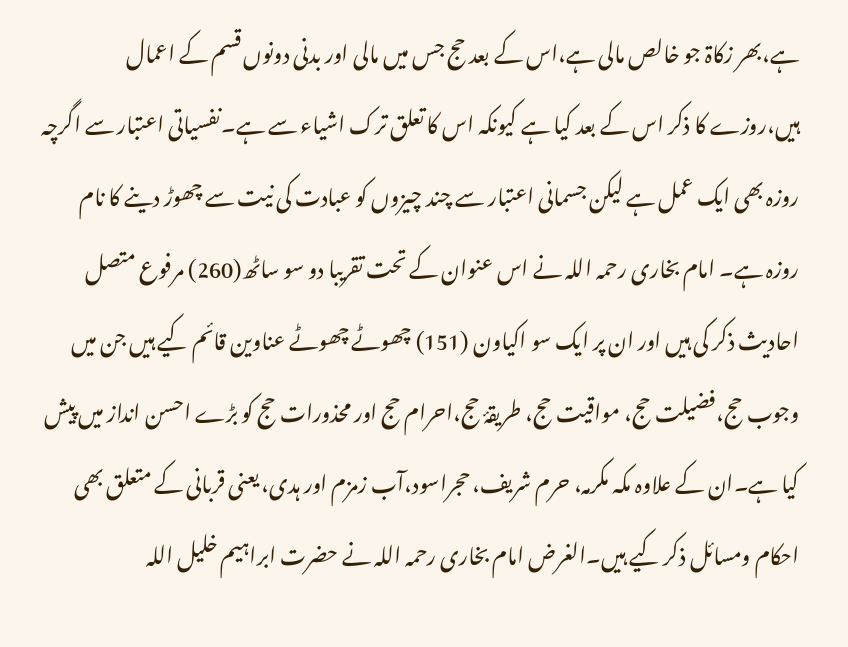ہے،بھر زکاۃ جو خالص مالی ہے،اس کے بعد حج جس میں مالی اور بدنی دونوں قسم کے اعمال ہیں،روزے کا ذکر اس کے بعد کیا ہے کیونکہ اس کا تعلق ترک اشیاء سے ہے۔نفسیاتی اعتبار سے اگرچہ روزہ بھی ایک عمل ہے لیکن جسمانی اعتبار سے چند چیزوں کو عبادت کی نیت سے چھوڑ دینے کا نام روزہ ہے۔ امام بخاری رحمہ اللہ نے اس عنوان کے تحت تقریبا دو سو ساٹھ(260) مرفوع متصل احادیث ذکر کی ہیں اور ان پر ایک سو اکیاون (151) چھوٹے چھوٹے عناوین قائم کیے ہیں جن میں وجوب حج،فضیلت حج، مواقیت حج، طریقۂ حج،احرام حج اور محذورات حج کو بڑے احسن انداز میں پیش کیا ہے۔ان کے علاوہ مکہ مکرمہ، حرم شریف، حجراسود،آب زمزم اور ہدی، یعنی قربانی کے متعلق بھی احکام ومسائل ذکر کیے ہیں۔الغرض امام بخاری رحمہ اللہ نے حضرت ابراہیم خلیل اللہ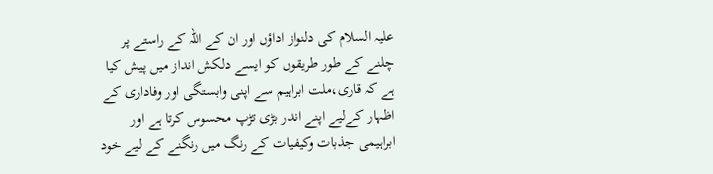علیہ السلام کی دلنواز اداؤں اور ان کے اللہ کے راستے پر چلنے کے طور طریقوں کو ایسے دلکش انداز میں پیش کیا ہے کہ قاری،ملت ابراہیم سے اپنی وابستگی اور وفاداری کے اظہار کےلیے اپنے اندر بڑی تڑپ محسوس کرتا ہے اور ابراہیمی جذبات وکیفیات کے رنگ میں رنگنے کے لیے خود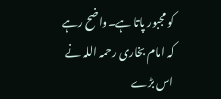کو مجبور پاتا ہے۔واضح رہے کہ امام بخاری رحمہ اللہ نے اس بڑے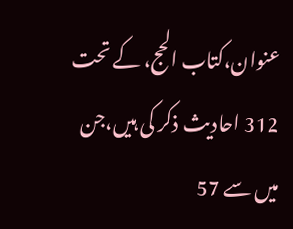عنوان،کتاب الحج، کے تحت 312 احادیث ذکر کی ہیں،جن میں سے 57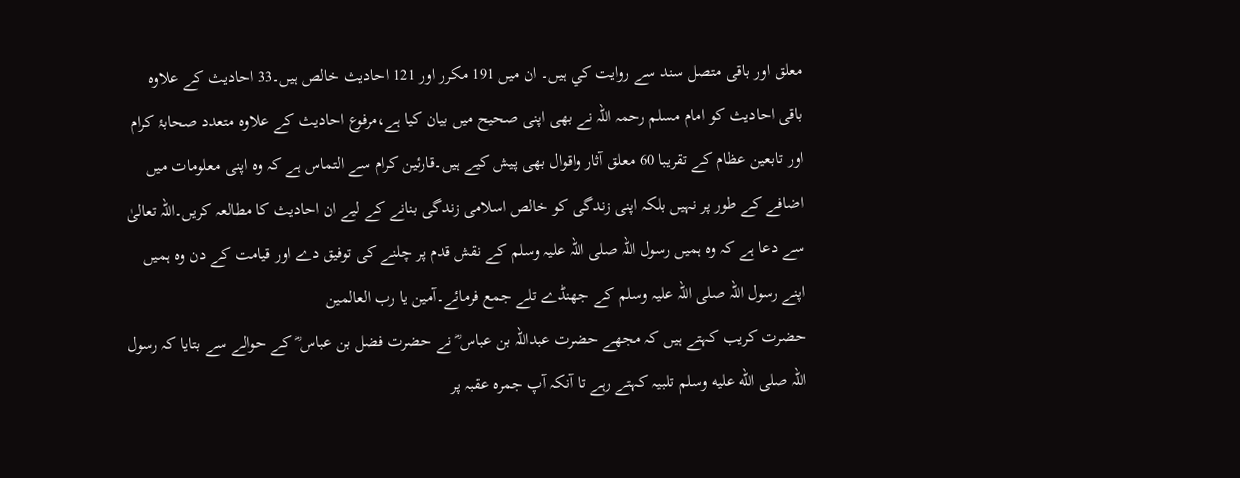معلق اور باقی متصل سند سے روايت كي ہيں۔ ان میں 191 مکرر اور 121 احادیث خالص ہیں۔33 احادیث کے علاوہ باقی احادیث کو امام مسلم رحمہ اللہ نے بھی اپنی صحیح میں بیان کیا ہے،مرفوع احادیث کے علاوہ متعدد صحابۂ کرام اور تابعین عظام کے تقریبا 60 معلق آثار واقوال بھی پیش کیے ہیں۔قارئین کرام سے التماس ہے کہ وہ اپنی معلومات میں اضافے کے طور پر نہیں بلکہ اپنی زندگی کو خالص اسلامی زندگی بنانے کے لیے ان احادیث کا مطالعہ کریں۔اللہ تعالیٰ سے دعا ہے کہ وہ ہمیں رسول اللہ صلی اللہ علیہ وسلم کے نقش قدم پر چلنے کی توفیق دے اور قیامت کے دن وہ ہمیں اپنے رسول اللہ صلی اللہ علیہ وسلم کے جھنڈے تلے جمع فرمائے۔آمین یا رب العالمین
حضرت کریب کہتے ہیں کہ مجھے حضرت عبداللہ بن عباس ؓ نے حضرت فضل بن عباس ؓ کے حوالے سے بتایا کہ رسول اللہ صلى الله عليه وسلم تلبیہ کہتے رہے تا آنکہ آپ جمرہ عقبہ پر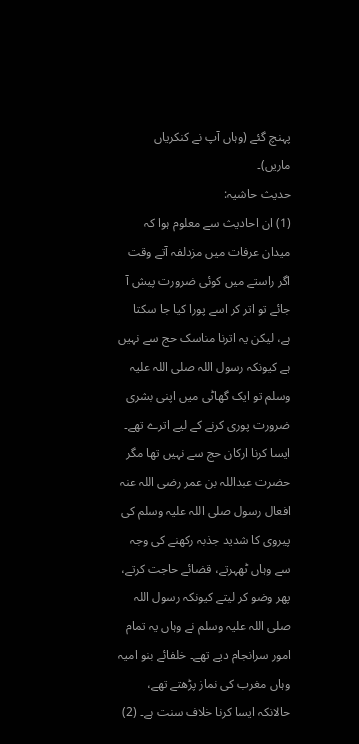پہنچ گئے (وہاں آپ نے کنکریاں ماریں)۔
حدیث حاشیہ:
(1) ان احادیث سے معلوم ہوا کہ میدان عرفات میں مزدلفہ آتے وقت اگر راستے میں کوئی ضرورت پیش آ جائے تو اتر کر اسے پورا کیا جا سکتا ہے، لیکن یہ اترنا مناسک حج سے نہیں ہے کیونکہ رسول اللہ صلی اللہ علیہ وسلم تو ایک گھاٹی میں اپنی بشری ضرورت پوری کرنے کے لیے اترے تھے۔ ایسا کرنا ارکان حج سے نہیں تھا مگر حضرت عبداللہ بن عمر رضی اللہ عنہ افعال رسول صلی اللہ علیہ وسلم کی پیروی کا شدید جذبہ رکھنے کی وجہ سے وہاں ٹھہرتے، قضائے حاجت کرتے، پھر وضو کر لیتے کیونکہ رسول اللہ صلی اللہ علیہ وسلم نے وہاں یہ تمام امور سرانجام دیے تھے۔ خلفائے بنو امیہ وہاں مغرب کی نماز پڑھتے تھے، حالانکہ ایسا کرنا خلاف سنت ہے۔ (2)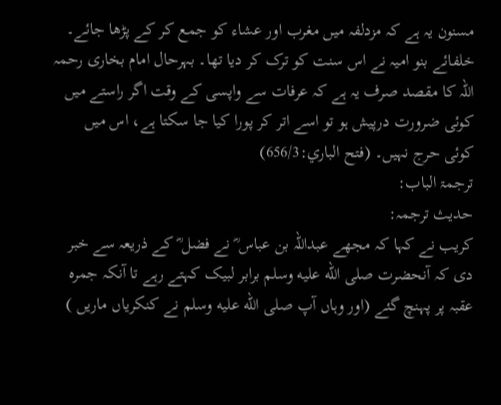مسنون یہ ہے کہ مزدلفہ میں مغرب اور عشاء کو جمع کر کے پڑھا جائے۔ خلفائے بنو امیہ نے اس سنت کو ترک کر دیا تھا۔ بہرحال امام بخاری رحمہ اللہ کا مقصد صرف یہ ہے کہ عرفات سے واپسی کے وقت اگر راستے میں کوئی ضرورت درپیش ہو تو اسے اتر کر پورا کیا جا سکتا ہے، اس میں کوئی حرج نہیں۔ (فتح الباري:656/3)
ترجمۃ الباب:
حدیث ترجمہ:
کریب نے کہا کہ مجھے عبداللہ بن عباس ؓ نے فضل ؓ کے ذریعہ سے خبر دی کہ آنحضرت صلى الله عليه وسلم برابر لبیک کہتے رہے تا آنکہ جمرہ عقبہ پر پہنچ گئے (اور وہاں آپ صلى الله عليه وسلم نے کنکریاں ماریں )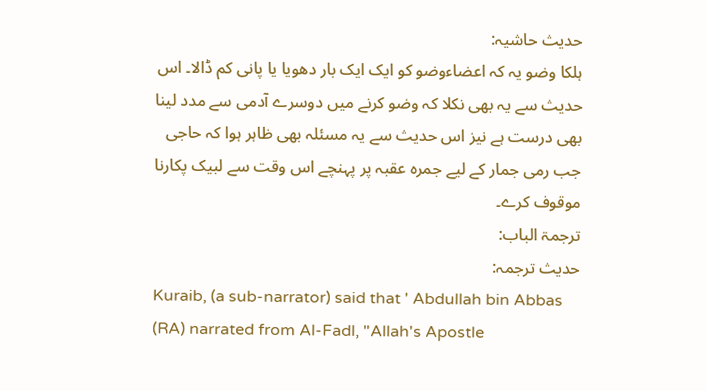حدیث حاشیہ:
ہلکا وضو یہ کہ اعضاءوضو کو ایک ایک بار دھویا یا پانی کم ڈالا۔ اس حدیث سے یہ بھی نکلا کہ وضو کرنے میں دوسرے آدمی سے مدد لینا بھی درست ہے نیز اس حدیث سے یہ مسئلہ بھی ظاہر ہوا کہ حاجی جب رمی جمار کے لیے جمرہ عقبہ پر پہنچے اس وقت سے لبیک پکارنا موقوف کرے۔
ترجمۃ الباب:
حدیث ترجمہ:
Kuraib, (a sub-narrator) said that ' Abdullah bin Abbas (RA) narrated from Al-Fadl, "Allah's Apostle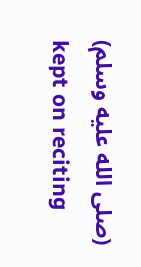(صلى الله عليه وسلم) kept on reciting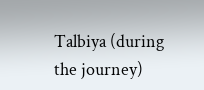Talbiya (during the journey)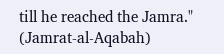till he reached the Jamra." (Jamrat-al-Aqabah)